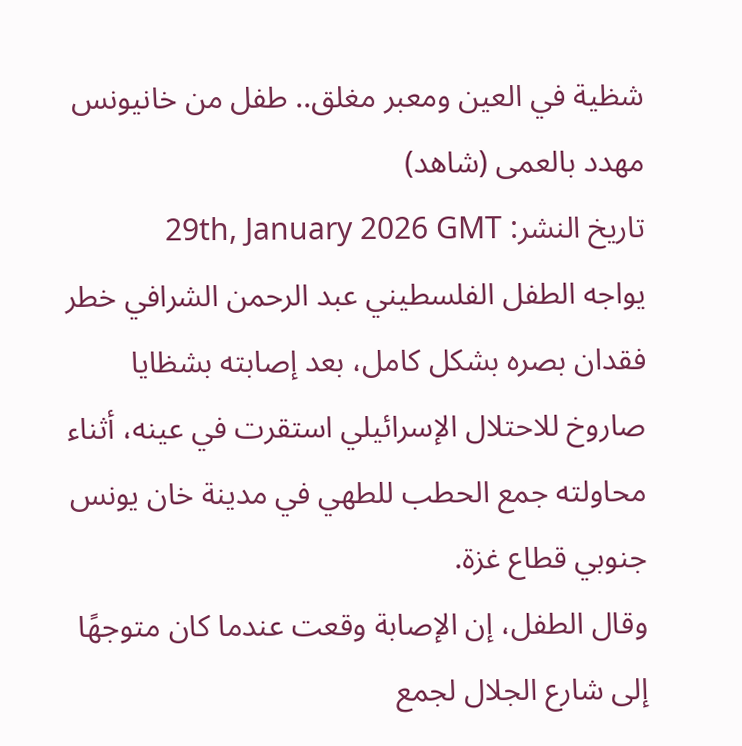شظية في العين ومعبر مغلق.. طفل من خانيونس مهدد بالعمى (شاهد)
تاريخ النشر: 29th, January 2026 GMT
يواجه الطفل الفلسطيني عبد الرحمن الشرافي خطر فقدان بصره بشكل كامل، بعد إصابته بشظايا صاروخ للاحتلال الإسرائيلي استقرت في عينه، أثناء محاولته جمع الحطب للطهي في مدينة خان يونس جنوبي قطاع غزة.
وقال الطفل، إن الإصابة وقعت عندما كان متوجهًا إلى شارع الجلال لجمع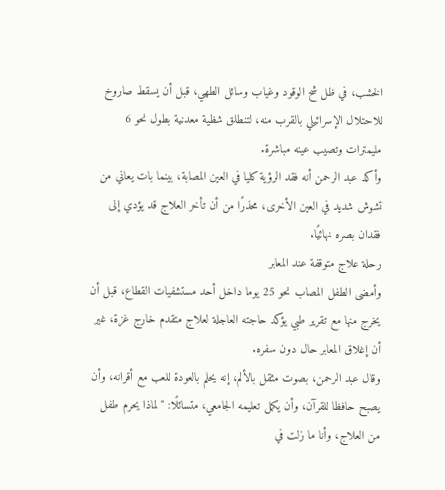الخشب، في ظل شح الوقود وغياب وسائل الطهي، قبل أن يسقط صاروخ للاحتلال الإسرائيلي بالقرب منه، لتنطلق شظية معدنية بطول نحو 6 مليمترات وتصيب عينه مباشرة.
وأكد عبد الرحمن أنه فقد الرؤية كليا في العين المصابة، بينما بات يعاني من تشوش شديد في العين الأخرى، محذرًا من أن تأخر العلاج قد يؤدي إلى فقدان بصره نهائيًا.
رحلة علاج متوقفة عند المعابر
وأمضى الطفل المصاب نحو 25 يوما داخل أحد مستشفيات القطاع، قبل أن يخرج منها مع تقرير طبي يؤكد حاجته العاجلة لعلاج متقدم خارج غزة، غير أن إغلاق المعابر حال دون سفره.
وقال عبد الرحمن، بصوت مثقل بالألم، إنه يحلم بالعودة للعب مع أقرانه، وأن يصبح حافظا للقرآن، وأن يكمل تعليمه الجامعي، متسائلًا: "لماذا يحرم طفل من العلاج، وأنا ما زلت في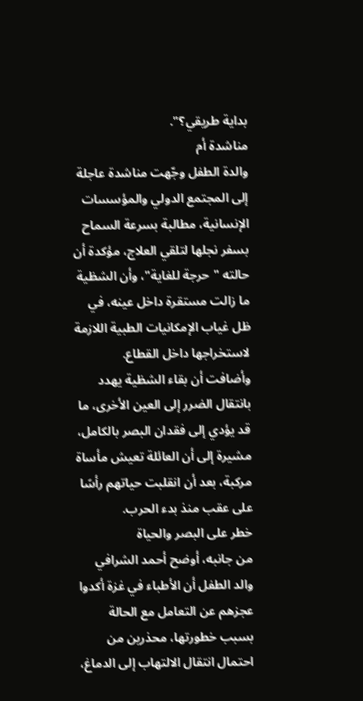بداية طريقي؟".
مناشدة أم
والدة الطفل وجّهت مناشدة عاجلة إلى المجتمع الدولي والمؤسسات الإنسانية، مطالبة بسرعة السماح بسفر نجلها لتلقي العلاج، مؤكدة أن حالته "حرجة للغاية"، وأن الشظية ما زالت مستقرة داخل عينه، في ظل غياب الإمكانيات الطبية اللازمة لاستخراجها داخل القطاع.
وأضافت أن بقاء الشظية يهدد بانتقال الضرر إلى العين الأخرى، ما قد يؤدي إلى فقدان البصر بالكامل، مشيرة إلى أن العائلة تعيش مأساة مركبة، بعد أن انقلبت حياتهم رأسًا على عقب منذ بدء الحرب.
خطر على البصر والحياة
من جانبه، أوضح أحمد الشرافي والد الطفل أن الأطباء في غزة أكدوا عجزهم عن التعامل مع الحالة بسبب خطورتها، محذرين من احتمال انتقال الالتهاب إلى الدماغ،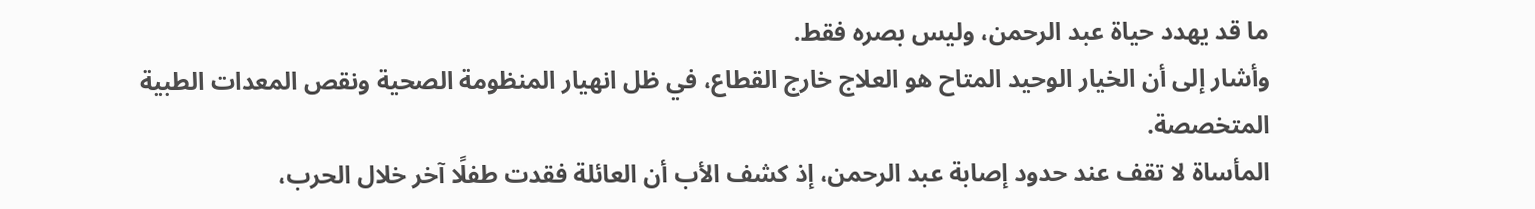ما قد يهدد حياة عبد الرحمن، وليس بصره فقط.
وأشار إلى أن الخيار الوحيد المتاح هو العلاج خارج القطاع، في ظل انهيار المنظومة الصحية ونقص المعدات الطبية المتخصصة.
المأساة لا تقف عند حدود إصابة عبد الرحمن، إذ كشف الأب أن العائلة فقدت طفلًا آخر خلال الحرب،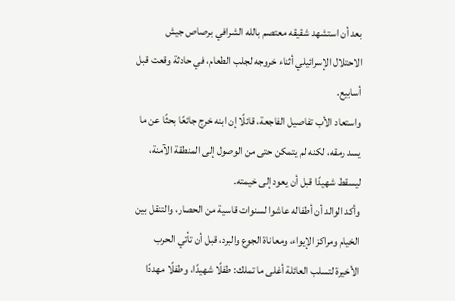بعد أن استشهد شقيقه معتصم بالله الشرافي برصاص جيش الاحتلال الإسرائيلي أثناء خروجه لجلب الطعام، في حادثة وقعت قبل أسابيع.
واستعاد الأب تفاصيل الفاجعة، قائلًا إن ابنه خرج جائعًا بحثًا عن ما يسد رمقه، لكنه لم يتمكن حتى من الوصول إلى المنطقة الآمنة، ليسقط شهيدًا قبل أن يعود إلى خيمته.
وأكد الوالد أن أطفاله عاشوا لسنوات قاسية من الحصار، والتنقل بين الخيام ومراكز الإيواء، ومعاناة الجوع والبرد، قبل أن تأتي الحرب الأخيرة لتسلب العائلة أغلى ما تملك: طفلًا شهيدًا، وطفلًا مهددًا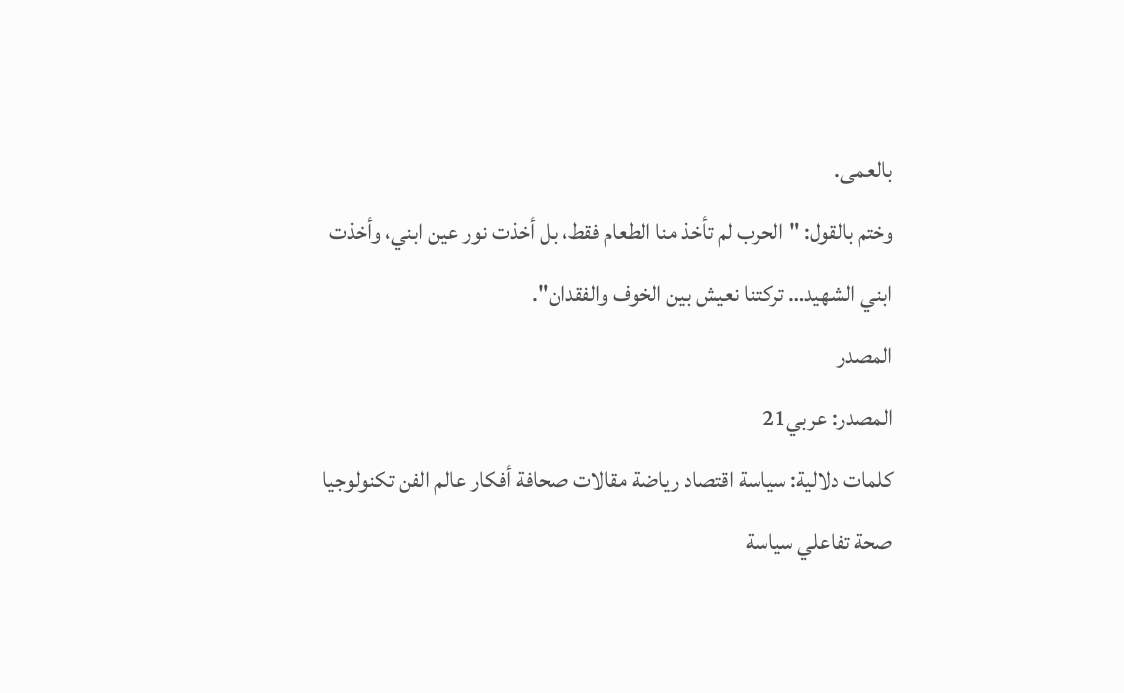بالعمى.
وختم بالقول: "الحرب لم تأخذ منا الطعام فقط، بل أخذت نور عين ابني، وأخذت ابني الشهيد… تركتنا نعيش بين الخوف والفقدان".
المصدر
المصدر: عربي21
كلمات دلالية: سياسة اقتصاد رياضة مقالات صحافة أفكار عالم الفن تكنولوجيا صحة تفاعلي سياسة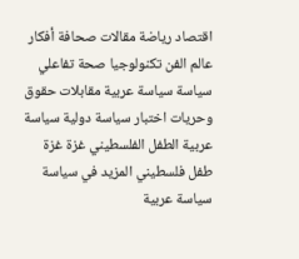اقتصاد رياضة مقالات صحافة أفكار عالم الفن تكنولوجيا صحة تفاعلي سياسة سياسة عربية مقابلات حقوق وحريات اختبار سياسة دولية سياسة عربية الطفل الفلسطيني غزة غزة طفل فلسطيني المزيد في سياسة سياسة عربية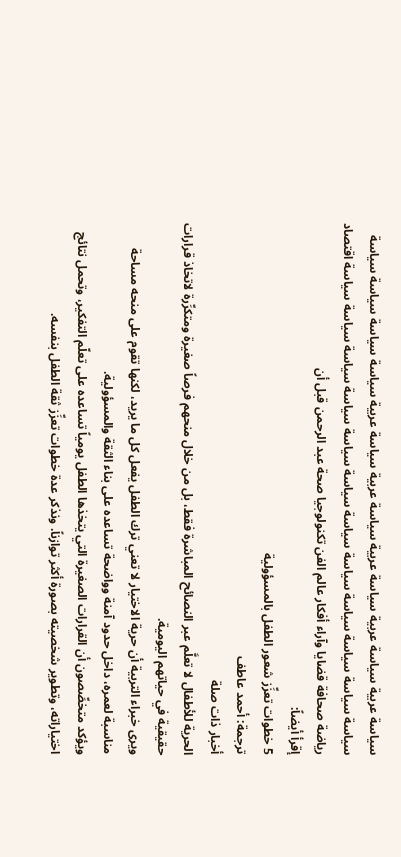سياسة عربية سياسة عربية سياسة عربية سياسة عربية سياسة عربية سياسة سياسة سياسة سياسة سياسة سياسة سياسة سياسة سياسة سياسة سياسة سياسة سياسة سياسة سياسة سياسة اقتصاد رياضة صحافة قضايا وآراء أفكار عالم الفن تكنولوجيا صحة عبد الرحمن قبل أن
إقرأ أيضاً:
5 خطوات تعزِّز شعور الطفل بالمسؤولية
ترجمة: أحمد عاطف
أخبار ذات صلة
الحرية للأطفال لا تعلَّم عبر النصائح المباشرة فقط، بل من خلال منحهم فرصاً صغيرة ومتكرِّرة لاتخاذ قرارات حقيقية في حياتهم اليومية.
ويرى خبراء التربية أن حرية الاختيار لا تعني ترك الطفل يفعل كل ما يريد، لكنها تقوم على منحه مساحة مناسبة لعمره، داخل حدود آمنة وواضحة تساعده على بناء الثقة والمسؤولية.
ويؤكد متخصِّصون أن القرارات الصغيرة التي يتخذها الطفل يومياً تساعده على تعلّم التفكير، وتحمل نتائج اختياراته، وتطوير شخصيته بصورة أكثر توازناً. ونذكر عدة خطوات تعزِّز ثقة الطفل بنفسه.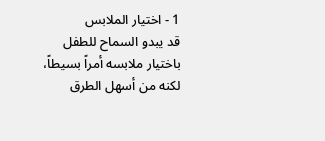1 - اختيار الملابس
قد يبدو السماح للطفل باختيار ملابسه أمراً بسيطاً، لكنه من أسهل الطرق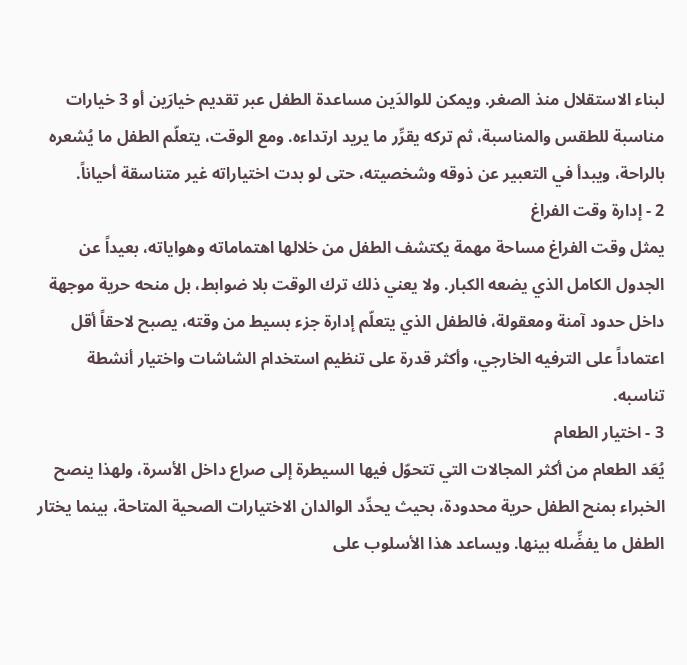لبناء الاستقلال منذ الصغر. ويمكن للوالدَين مساعدة الطفل عبر تقديم خيارَين أو 3 خيارات مناسبة للطقس والمناسبة، ثم تركه يقرِّر ما يريد ارتداءه. ومع الوقت، يتعلّم الطفل ما يُشعره بالراحة، ويبدأ في التعبير عن ذوقه وشخصيته، حتى لو بدت اختياراته غير متناسقة أحياناً.
2 - إدارة وقت الفراغ
يمثل وقت الفراغ مساحة مهمة يكتشف الطفل من خلالها اهتماماته وهواياته، بعيداً عن الجدول الكامل الذي يضعه الكبار. ولا يعني ذلك ترك الوقت بلا ضوابط، بل منحه حرية موجهة داخل حدود آمنة ومعقولة، فالطفل الذي يتعلّم إدارة جزء بسيط من وقته، يصبح لاحقاً أقل اعتماداً على الترفيه الخارجي، وأكثر قدرة على تنظيم استخدام الشاشات واختيار أنشطة تناسبه.
3 - اختيار الطعام
يُعَد الطعام من أكثر المجالات التي تتحوّل فيها السيطرة إلى صراع داخل الأسرة، ولهذا ينصح الخبراء بمنح الطفل حرية محدودة، بحيث يحدِّد الوالدان الاختيارات الصحية المتاحة، بينما يختار الطفل ما يفضِّله بينها. ويساعد هذا الأسلوب على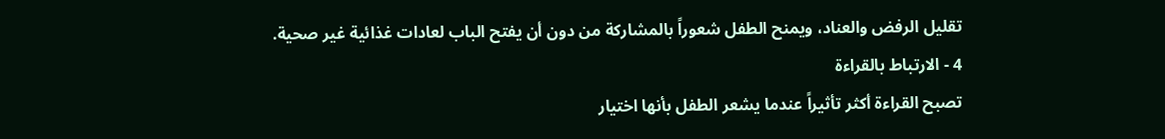تقليل الرفض والعناد، ويمنح الطفل شعوراً بالمشاركة من دون أن يفتح الباب لعادات غذائية غير صحية.
4 - الارتباط بالقراءة
تصبح القراءة أكثر تأثيراً عندما يشعر الطفل بأنها اختيار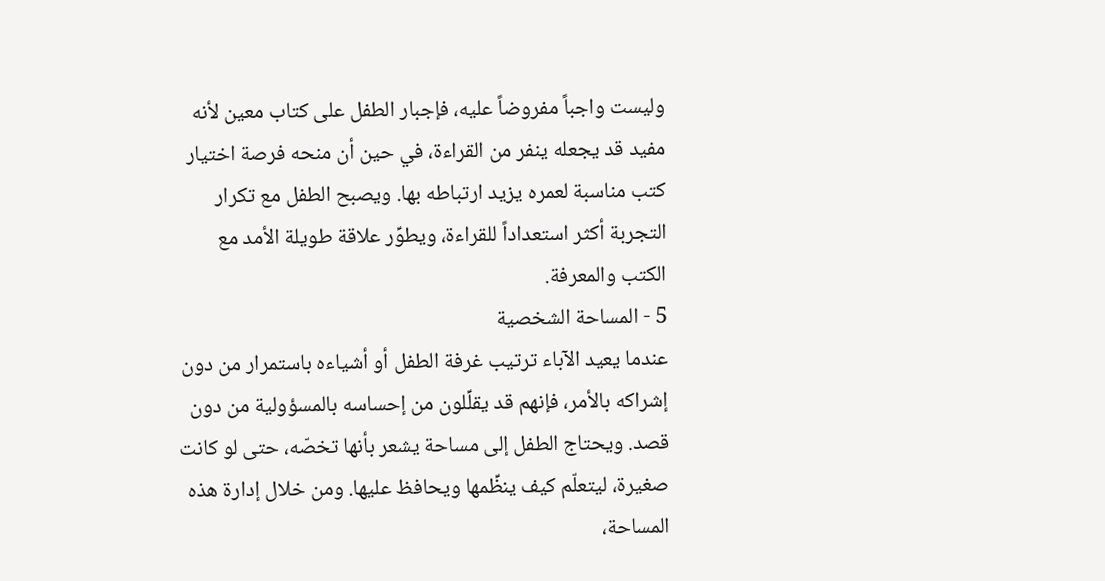وليست واجباً مفروضاً عليه، فإجبار الطفل على كتاب معين لأنه مفيد قد يجعله ينفر من القراءة، في حين أن منحه فرصة اختيار كتب مناسبة لعمره يزيد ارتباطه بها. ويصبح الطفل مع تكرار التجربة أكثر استعداداً للقراءة، ويطوِّر علاقة طويلة الأمد مع الكتب والمعرفة.
5 - المساحة الشخصية
عندما يعيد الآباء ترتيب غرفة الطفل أو أشياءه باستمرار من دون إشراكه بالأمر، فإنهم قد يقلِّلون من إحساسه بالمسؤولية من دون قصد. ويحتاج الطفل إلى مساحة يشعر بأنها تخصّه، حتى لو كانت صغيرة، ليتعلّم كيف ينظِّمها ويحافظ عليها. ومن خلال إدارة هذه المساحة،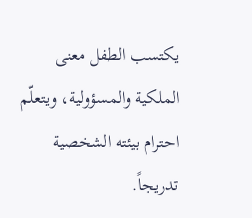يكتسب الطفل معنى الملكية والمسؤولية، ويتعلّم احترام بيئته الشخصية تدريجاً.